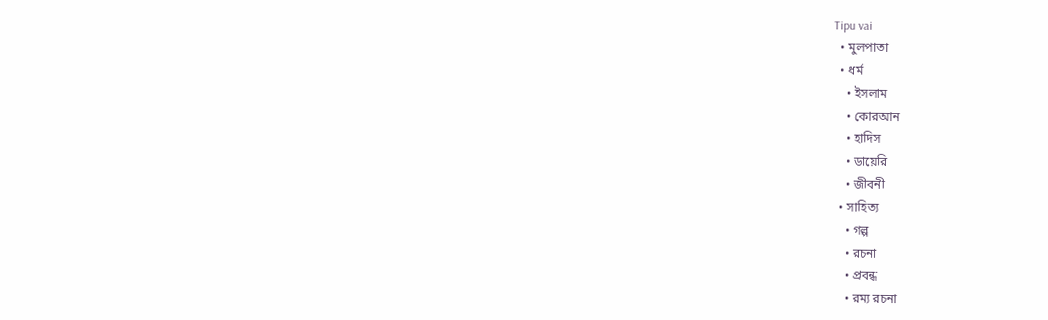Tipu vai
  • মুলপাতা
  • ধর্ম
    • ইসলাম
    • কোরআন
    • হাদিস
    • ডায়েরি
    • জীবনী
  • সাহিত্য
    • গল্প
    • রচনা
    • প্রবন্ধ
    • রম্য রচনা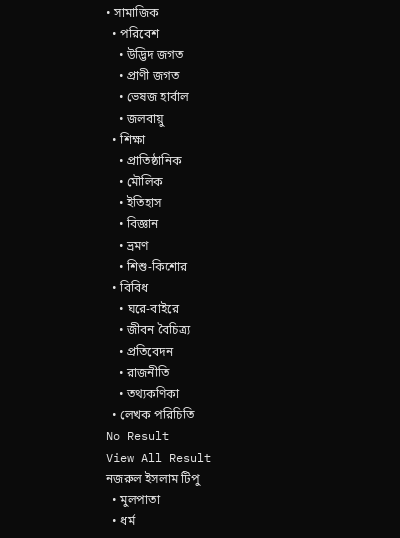• সামাজিক
  • পরিবেশ
    • উদ্ভিদ জগত
    • প্রাণী জগত
    • ভেষজ হার্বাল
    • জলবায়ু
  • শিক্ষা
    • প্রাতিষ্ঠানিক
    • মৌলিক
    • ইতিহাস
    • বিজ্ঞান
    • ভ্রমণ
    • শিশু-কিশোর
  • বিবিধ
    • ঘরে-বাইরে
    • জীবন বৈচিত্র্য
    • প্রতিবেদন
    • রাজনীতি
    • তথ্যকণিকা
  • লেখক পরিচিতি
No Result
View All Result
নজরুল ইসলাম টিপু
  • মুলপাতা
  • ধর্ম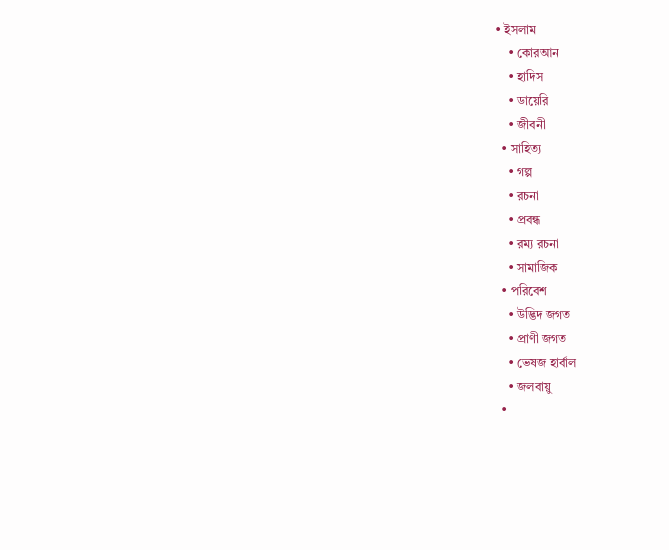• ইসলাম
    • কোরআন
    • হাদিস
    • ডায়েরি
    • জীবনী
  • সাহিত্য
    • গল্প
    • রচনা
    • প্রবন্ধ
    • রম্য রচনা
    • সামাজিক
  • পরিবেশ
    • উদ্ভিদ জগত
    • প্রাণী জগত
    • ভেষজ হার্বাল
    • জলবায়ু
  •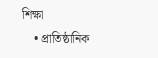শিক্ষা
    • প্রাতিষ্ঠানিক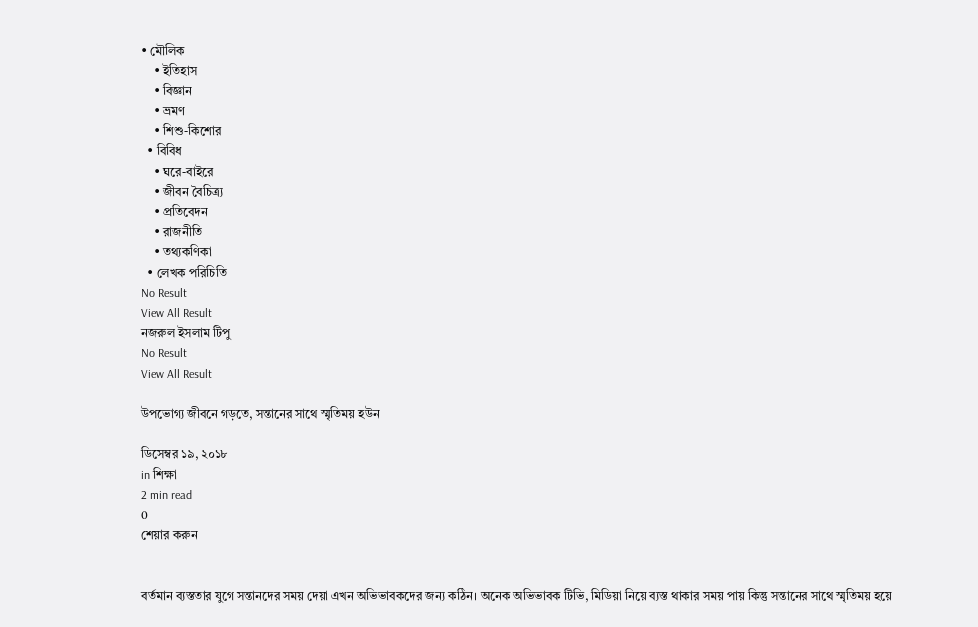• মৌলিক
    • ইতিহাস
    • বিজ্ঞান
    • ভ্রমণ
    • শিশু-কিশোর
  • বিবিধ
    • ঘরে-বাইরে
    • জীবন বৈচিত্র্য
    • প্রতিবেদন
    • রাজনীতি
    • তথ্যকণিকা
  • লেখক পরিচিতি
No Result
View All Result
নজরুল ইসলাম টিপু
No Result
View All Result

উপভোগ্য জীবনে গড়তে, সন্তানের সাথে স্মৃতিময় হউন

ডিসেম্বর ১৯, ২০১৮
in শিক্ষা
2 min read
0
শেয়ার করুন


বর্তমান ব্যস্ততার যুগে সন্তানদের সময় দেয়া এখন অভিভাবকদের জন্য কঠিন। অনেক অভিভাবক টিভি, মিডিয়া নিয়ে ব্যস্ত থাকার সময় পায় কিন্তু সন্তানের সাথে স্মৃতিময় হয়ে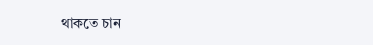থাকতে চান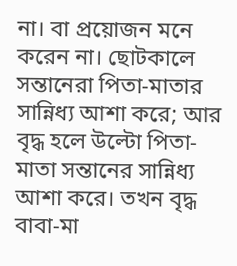না। বা প্রয়োজন মনে করেন না। ছোটকালে সন্তানেরা পিতা-মাতার সান্নিধ্য আশা করে; আর বৃদ্ধ হলে উল্টো পিতা-মাতা সন্তানের সান্নিধ্য আশা করে। তখন বৃদ্ধ বাবা-মা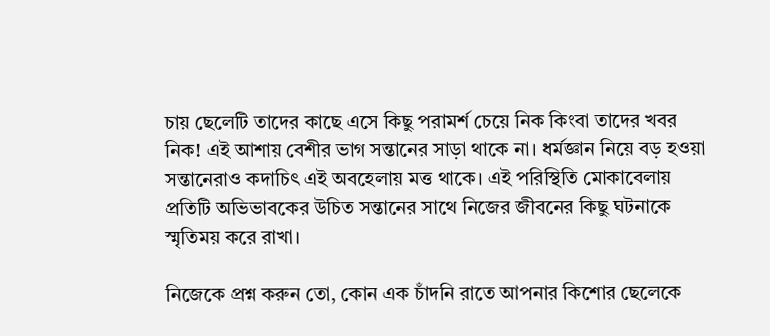চায় ছেলেটি তাদের কাছে এসে কিছু পরামর্শ চেয়ে নিক কিংবা তাদের খবর নিক! এই আশায় বেশীর ভাগ সন্তানের সাড়া থাকে না। ধর্মজ্ঞান নিয়ে বড় হওয়া সন্তানেরাও কদাচিৎ এই অবহেলায় মত্ত থাকে। এই পরিস্থিতি মোকাবেলায় প্রতিটি অভিভাবকের উচিত সন্তানের সাথে নিজের জীবনের কিছু ঘটনাকে স্মৃতিময় করে রাখা।

নিজেকে প্রশ্ন করুন তো, কোন এক চাঁদনি রাতে আপনার কিশোর ছেলেকে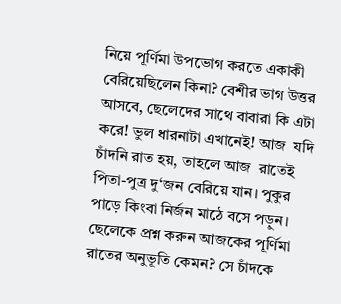নিয়ে পূর্ণিমা উপভোগ করতে একাকী বেরিয়েছিলেন কিনা? বেশীর ভাগ উত্তর আসবে, ছেলেদের সাথে বাবারা কি এটা করে! ভুল ধারনাটা এখানেই! আজ  যদি চাঁদনি রাত হয়, তাহলে আজ  রাতেই পিতা-পুত্র দু‘জন বেরিয়ে যান। পুকুর পাড়ে কিংবা নির্জন মাঠে বসে পড়ুন। ছেলেকে প্রশ্ন করুন আজকের পূর্ণিমা রাতের অনুভূতি কেমন? সে চাঁদকে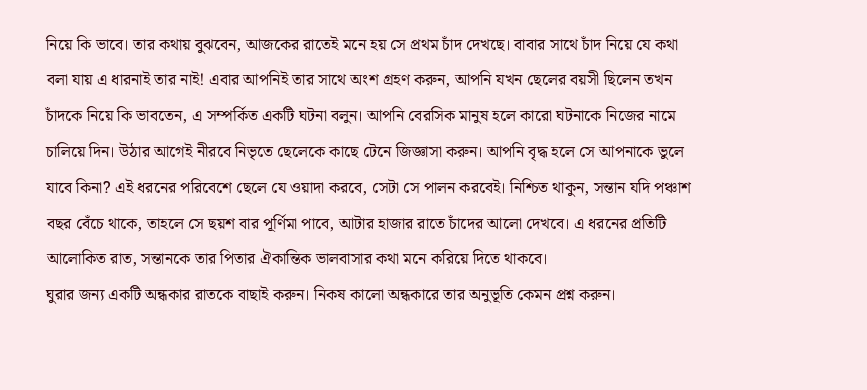নিয়ে কি ভাবে। তার কথায় বুঝবেন, আজকের রাতেই মনে হয় সে প্রথম চাঁদ দেখছে। বাবার সাথে চাঁদ নিয়ে যে কথা বলা যায় এ ধারনাই তার নাই! এবার আপনিই তার সাথে অংশ গ্রহণ করুন, আপনি যখন ছেলের বয়সী ছিলেন তখন চাঁদকে নিয়ে কি ভাবতেন, এ সম্পর্কিত একটি ঘটনা বলুন। আপনি বেরসিক মানুষ হলে কারো ঘটনাকে নিজের নামে চালিয়ে দিন। উঠার আগেই নীরবে নিভৃতে ছেলেকে কাছে টেনে জিজ্ঞাসা করুন। আপনি বৃদ্ধ হলে সে আপনাকে ভুলে যাবে কিনা? এই ধরনের পরিবেশে ছেলে যে ওয়াদা করবে, সেটা সে পালন করবেই। নিশ্চিত থাকুন, সন্তান যদি পঞ্চাশ বছর বেঁচে থাকে, তাহলে সে ছয়শ বার পূর্ণিমা পাবে, আটার হাজার রাতে চাঁদের আলো দেখবে। এ ধরনের প্রতিটি আলোকিত রাত, সন্তানকে তার পিতার ঐকান্তিক ভালবাসার কথা মনে করিয়ে দিতে থাকবে।
ঘুরার জন্য একটি অন্ধকার রাতকে বাছাই করুন। নিকষ কালো অন্ধকারে তার অনুভূতি কেমন প্রশ্ন করুন।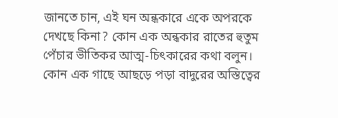জানতে চান, এই ঘন অন্ধকারে একে অপরকে দেখছে কিনা? কোন এক অন্ধকার রাতের হুতুম পেঁচার ভীতিকর আত্ম-চিৎকারের কথা বলুন। কোন এক গাছে আছড়ে পড়া বাদুরের অস্তিত্বের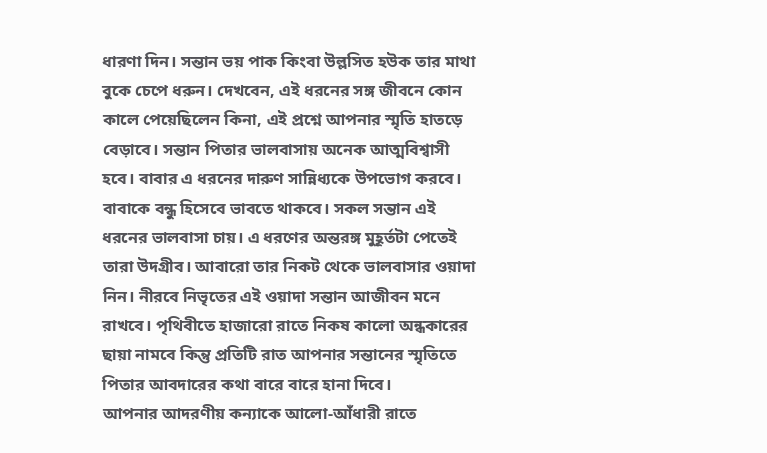ধারণা দিন। সন্তান ভয় পাক কিংবা উল্লসিত হউক তার মাথা বুকে চেপে ধরুন। দেখবেন, এই ধরনের সঙ্গ জীবনে কোন কালে পেয়েছিলেন কিনা, এই প্রশ্নে আপনার স্মৃতি হাতড়ে বেড়াবে। সন্তান পিতার ভালবাসায় অনেক আত্মবিশ্বাসী হবে। বাবার এ ধরনের দারুণ সান্নিধ্যকে উপভোগ করবে। বাবাকে বন্ধু হিসেবে ভাবতে থাকবে। সকল সন্তান এই ধরনের ভালবাসা চায়। এ ধরণের অন্তরঙ্গ মুহূর্তটা পেতেই তারা উদগ্রীব। আবারো তার নিকট থেকে ভালবাসার ওয়াদা নিন। নীরবে নিভৃতের এই ওয়াদা সন্তান আজীবন মনে রাখবে। পৃথিবীতে হাজারো রাতে নিকষ কালো অন্ধকারের ছায়া নামবে কিন্তু প্রতিটি রাত আপনার সন্তানের স্মৃতিতে পিতার আবদারের কথা বারে বারে হানা দিবে।
আপনার আদরণীয় কন্যাকে আলো-আঁধারী রাতে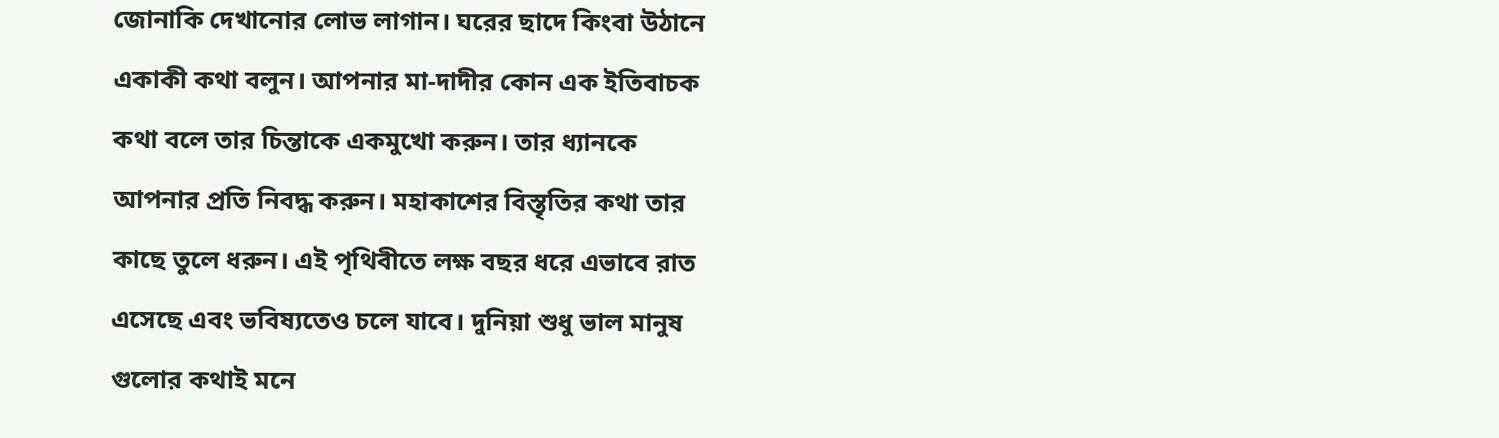জোনাকি দেখানোর লোভ লাগান। ঘরের ছাদে কিংবা উঠানে একাকী কথা বলুন। আপনার মা-দাদীর কোন এক ইতিবাচক কথা বলে তার চিন্তাকে একমুখো করুন। তার ধ্যানকে আপনার প্রতি নিবদ্ধ করুন। মহাকাশের বিস্তৃতির কথা তার কাছে তুলে ধরুন। এই পৃথিবীতে লক্ষ বছর ধরে এভাবে রাত এসেছে এবং ভবিষ্যতেও চলে যাবে। দুনিয়া শুধু ভাল মানুষ গুলোর কথাই মনে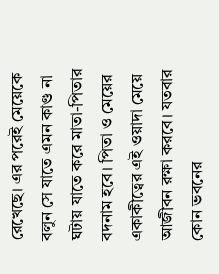রেখেছে। এর পরেই মেয়েকে বলুন সে যাতে এমন কাণ্ড না ঘটায় যাতে করে মাতা-পিতার বদনাম হবে। পিতা ও মেয়ের একাকীত্বের এই ওয়াদা মেয়ে আজীবন রক্ষা করবে। যতবার কোন ভবনের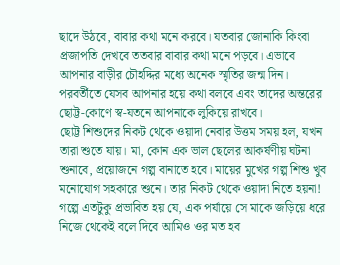ছাদে উঠবে, বাবার কথা মনে করবে। যতবার জোনাকি কিংবা প্রজাপতি দেখবে ততবার বাবার কথা মনে পড়বে। এভাবে আপনার বাড়ীর চৌহদ্দির মধ্যে অনেক স্মৃতির জন্ম দিন। পরবর্তীতে যেসব আপনার হয়ে কথা বলবে এবং তাদের অন্তরের ছোট্ট-কোণে স্ব-যতনে আপনাকে লুকিয়ে রাখবে।
ছোট্ট শিশুদের নিকট থেকে ওয়াদা নেবার উত্তম সময় হল, যখন তারা শুতে যায়। মা, কোন এক ভাল ছেলের আকর্ষণীয় ঘটনা শুনাবে, প্রয়োজনে গল্প বানাতে হবে। মায়ের মুখের গল্প শিশু খুব মনোযোগ সহকারে শুনে। তার নিকট থেকে ওয়াদা নিতে হয়না! গল্পে এতটুকু প্রভাবিত হয় যে, এক পর্যায়ে সে মাকে জড়িয়ে ধরে নিজে থেকেই বলে দিবে আমিও ওর মত হব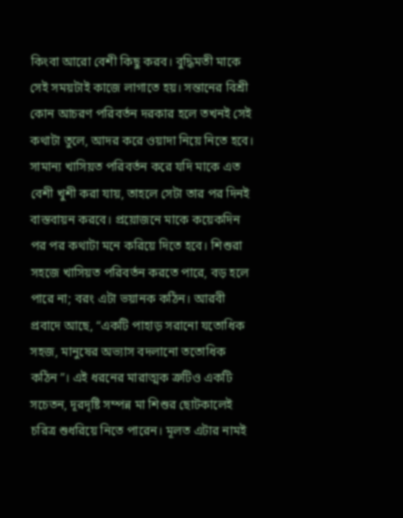কিংবা আরো বেশী কিছু করব। বুদ্ধিমতী মাকে সেই সময়টাই কাজে লাগাতে হয়। সন্তানের বিশ্রী কোন আচরণ পরিবর্তন দরকার হলে তখনই সেই কথাটা তুলে, আদর করে ওয়াদা নিয়ে নিতে হবে। সামান্য খাসিয়ত পরিবর্তন করে যদি মাকে এত বেশী খুশী করা যায়, তাহলে সেটা তার পর দিনই বাস্তবায়ন করবে। প্রয়োজনে মাকে কয়েকদিন পর পর কথাটা মনে করিয়ে দিতে হবে। শিশুরা সহজে খাসিয়ত পরিবর্তন করতে পারে, বড় হলে পারে না; বরং এটা ভয়ানক কঠিন। আরবী প্রবাদে আছে, “একটি পাহাড় সরানো যতোধিক সহজ, মানুষের অভ্যাস বদলানো ততোধিক কঠিন”। এই ধরনের মারাত্মক ত্রুটিও একটি সচেতন, দূরদৃষ্টি সম্পন্ন মা শিশুর ছোটকালেই চরিত্র শুধরিয়ে নিতে পারেন। মূলত এটার নামই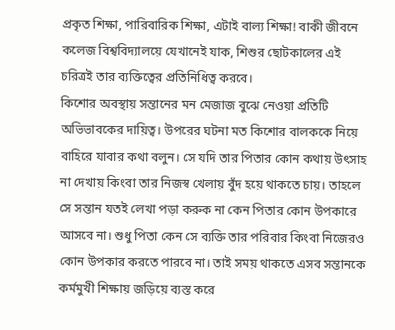প্রকৃত শিক্ষা, পারিবারিক শিক্ষা, এটাই বাল্য শিক্ষা! বাকী জীবনে কলেজ বিশ্ববিদ্যালয়ে যেখানেই যাক, শিশুর ছোটকালের এই চরিত্রই তার ব্যক্তিত্বের প্রতিনিধিত্ব করবে।
কিশোর অবস্থায় সন্তানের মন মেজাজ বুঝে নেওয়া প্রতিটি অভিভাবকের দায়িত্ব। উপরের ঘটনা মত কিশোর বালককে নিয়ে বাহিরে যাবার কথা বলুন। সে যদি তার পিতার কোন কথায় উৎসাহ না দেখায় কিংবা তার নিজস্ব খেলায় বুঁদ হয়ে থাকতে চায়। তাহলে সে সন্তান যতই লেখা পড়া করুক না কেন পিতার কোন উপকারে আসবে না। শুধু পিতা কেন সে ব্যক্তি তার পরিবার কিংবা নিজেরও কোন উপকার করতে পারবে না। তাই সময় থাকতে এসব সন্তানকে কর্মমুখী শিক্ষায় জড়িয়ে ব্যস্ত করে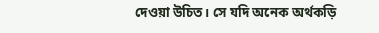দেওয়া উচিত। সে যদি অনেক অর্থকড়ি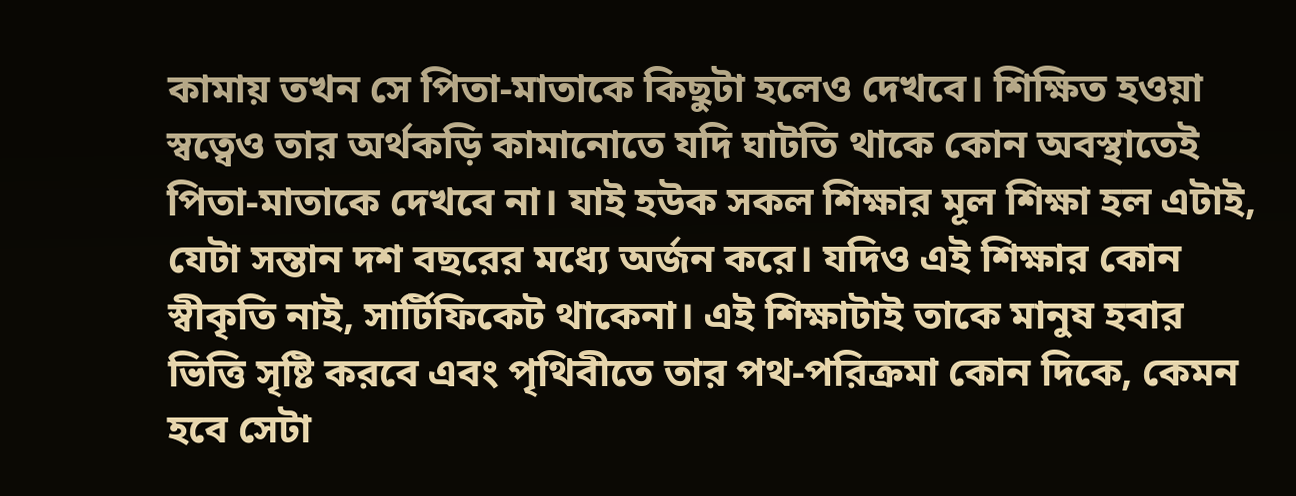কামায় তখন সে পিতা-মাতাকে কিছুটা হলেও দেখবে। শিক্ষিত হওয়া স্বত্বেও তার অর্থকড়ি কামানোতে যদি ঘাটতি থাকে কোন অবস্থাতেই পিতা-মাতাকে দেখবে না। যাই হউক সকল শিক্ষার মূল শিক্ষা হল এটাই, যেটা সন্তান দশ বছরের মধ্যে অর্জন করে। যদিও এই শিক্ষার কোন স্বীকৃতি নাই, সার্টিফিকেট থাকেনা। এই শিক্ষাটাই তাকে মানুষ হবার ভিত্তি সৃষ্টি করবে এবং পৃথিবীতে তার পথ-পরিক্রমা কোন দিকে, কেমন হবে সেটা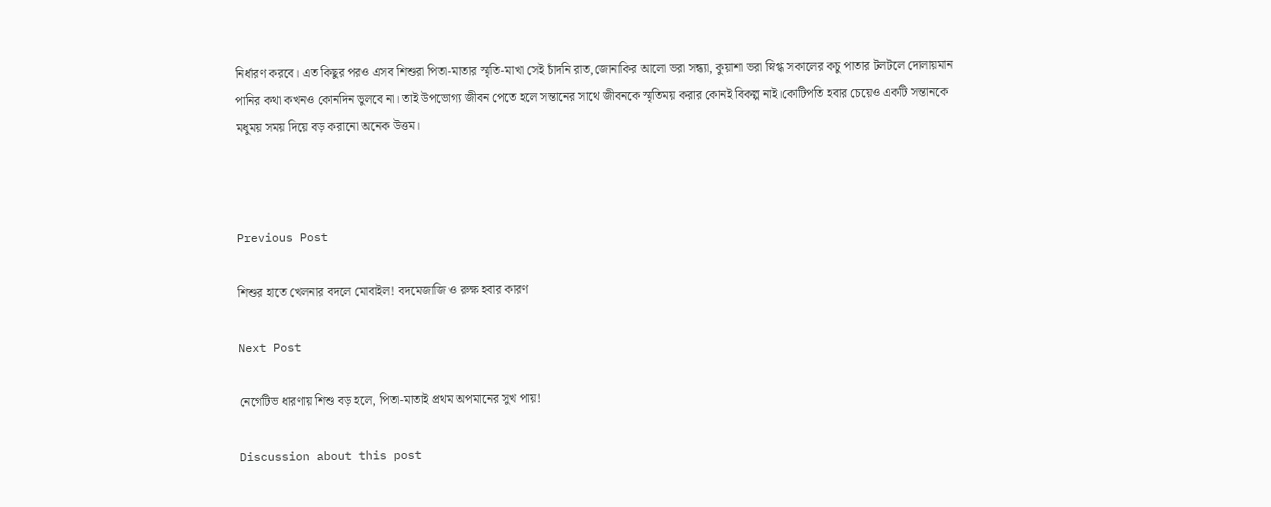নির্ধারণ করবে। এত কিছুর পরও এসব শিশুরা পিতা-মাতার স্মৃতি-মাখা সেই চাঁদনি রাত,জোনাকির আলো ভরা সন্ধ্যা, কুয়াশা ভরা স্নিগ্ধ সকালের কচু পাতার টলটলে দোলায়মান পানির কথা কখনও কোনদিন ভুলবে না। তাই উপভোগ্য জীবন পেতে হলে সন্তানের সাথে জীবনকে স্মৃতিময় করার কোনই বিকল্প নাই।কোটিপতি হবার চেয়েও একটি সন্তানকে মধুময় সময় দিয়ে বড় করানো অনেক উত্তম।



Previous Post

শিশুর হাতে খেলনার বদলে মোবাইল! বদমেজাজি ও রুক্ষ হবার কারণ

Next Post

নেগেটিভ ধারণায় শিশু বড় হলে, পিতা-মাতাই প্রথম অপমানের সুখ পায়!

Discussion about this post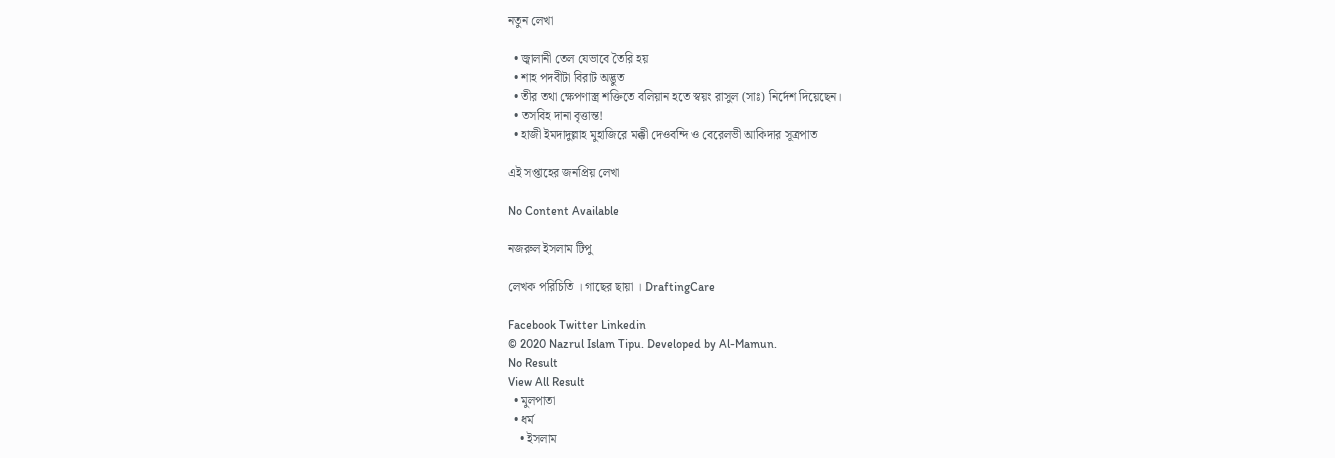নতুন লেখা

  • জ্বালানী তেল যেভাবে তৈরি হয়
  • শাহ পদবীটা বিরাট অদ্ভুত
  • তীর তথা ক্ষেপণাস্ত্র শক্তিতে বলিয়ান হতে স্বয়ং রাসুল (সাঃ) নির্দেশ দিয়েছেন।
  • তসবিহ দানা বৃত্তান্ত!
  • হাজী ইমদাদুল্লাহ মুহাজিরে মক্কী দেওবন্দি ও বেরেলভী আকিদার সূত্রপাত

এই সপ্তাহের জনপ্রিয় লেখা

No Content Available

নজরুল ইসলাম টিপু

লেখক পরিচিতি । গাছের ছায়া । DraftingCare

Facebook Twitter Linkedin
© 2020 Nazrul Islam Tipu. Developed by Al-Mamun.
No Result
View All Result
  • মুলপাতা
  • ধর্ম
    • ইসলাম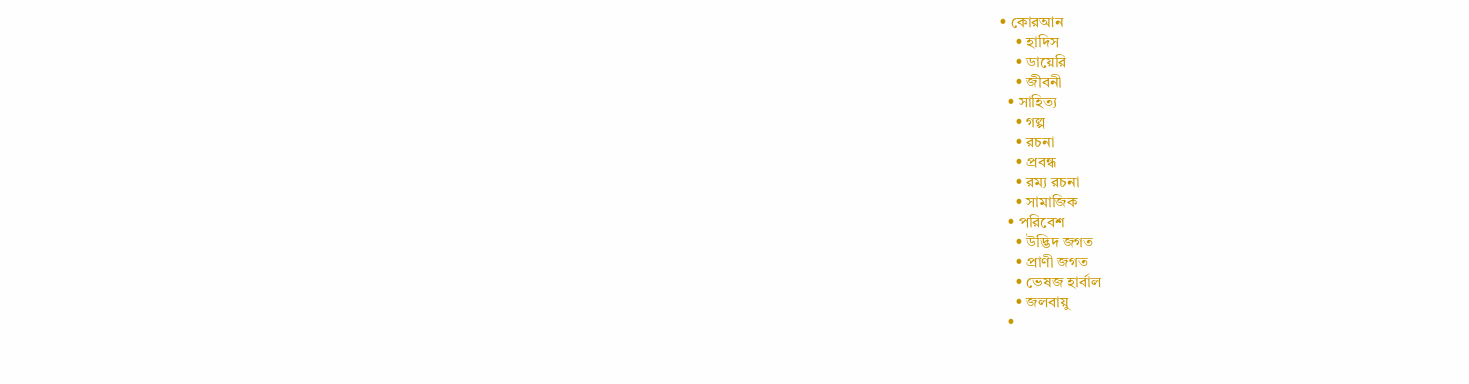• কোরআন
    • হাদিস
    • ডায়েরি
    • জীবনী
  • সাহিত্য
    • গল্প
    • রচনা
    • প্রবন্ধ
    • রম্য রচনা
    • সামাজিক
  • পরিবেশ
    • উদ্ভিদ জগত
    • প্রাণী জগত
    • ভেষজ হার্বাল
    • জলবায়ু
  •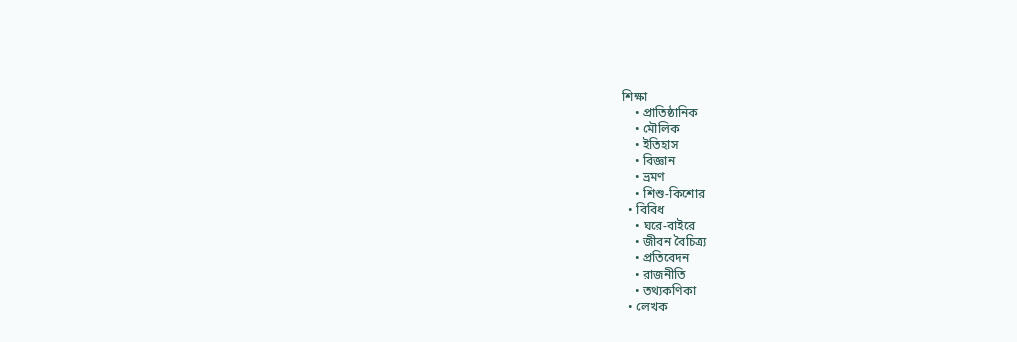শিক্ষা
    • প্রাতিষ্ঠানিক
    • মৌলিক
    • ইতিহাস
    • বিজ্ঞান
    • ভ্রমণ
    • শিশু-কিশোর
  • বিবিধ
    • ঘরে-বাইরে
    • জীবন বৈচিত্র্য
    • প্রতিবেদন
    • রাজনীতি
    • তথ্যকণিকা
  • লেখক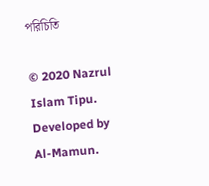পরিচিতি

© 2020 Nazrul Islam Tipu. Developed by Al-Mamun.